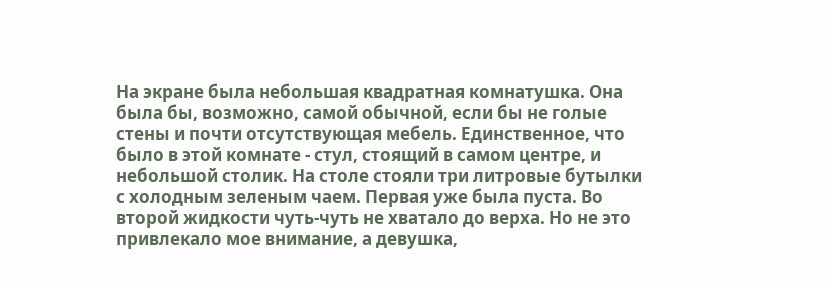На экране была небольшая квадратная комнатушка. Она была бы, возможно, самой обычной, если бы не голые стены и почти отсутствующая мебель. Единственное, что было в этой комнате - стул, стоящий в самом центре, и небольшой столик. На столе стояли три литровые бутылки с холодным зеленым чаем. Первая уже была пуста. Во второй жидкости чуть-чуть не хватало до верха. Но не это привлекало мое внимание, а девушка,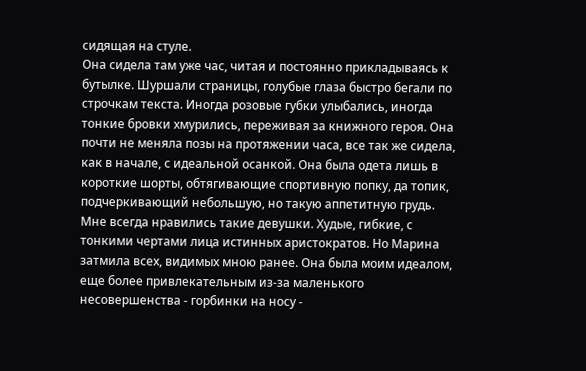сидящая на стуле.
Она сидела там уже час, читая и постоянно прикладываясь к бутылке. Шуршали страницы, голубые глаза быстро бегали по строчкам текста. Иногда розовые губки улыбались, иногда тонкие бровки хмурились, переживая за книжного героя. Она почти не меняла позы на протяжении часа, все так же сидела, как в начале, с идеальной осанкой. Она была одета лишь в короткие шорты, обтягивающие спортивную попку, да топик, подчеркивающий небольшую, но такую аппетитную грудь.
Мне всегда нравились такие девушки. Худые, гибкие, с тонкими чертами лица истинных аристократов. Но Марина затмила всех, видимых мною ранее. Она была моим идеалом, еще более привлекательным из-за маленького несовершенства - горбинки на носу -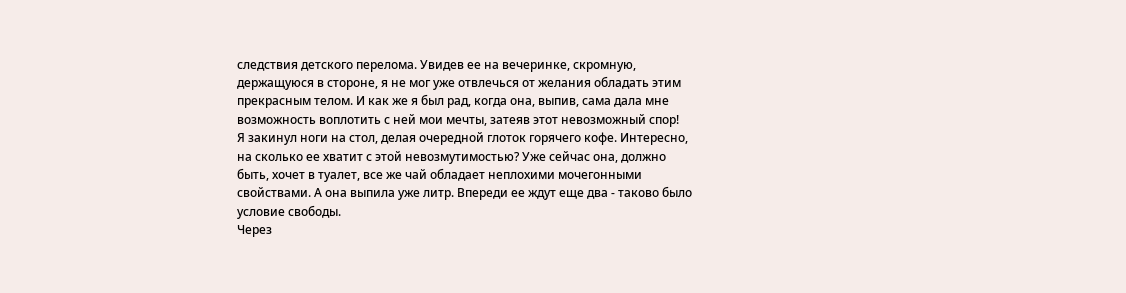следствия детского перелома. Увидев ее на вечеринке, скромную, держащуюся в стороне, я не мог уже отвлечься от желания обладать этим прекрасным телом. И как же я был рад, когда она, выпив, сама дала мне возможность воплотить с ней мои мечты, затеяв этот невозможный спор!
Я закинул ноги на стол, делая очередной глоток горячего кофе. Интересно, на сколько ее хватит с этой невозмутимостью? Уже сейчас она, должно быть, хочет в туалет, все же чай обладает неплохими мочегонными свойствами. А она выпила уже литр. Впереди ее ждут еще два - таково было условие свободы.
Через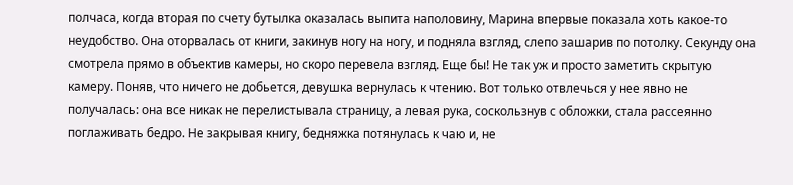полчаса, когда вторая по счету бутылка оказалась выпита наполовину, Марина впервые показала хоть какое-то неудобство. Она оторвалась от книги, закинув ногу на ногу, и подняла взгляд, слепо зашарив по потолку. Секунду она смотрела прямо в объектив камеры, но скоро перевела взгляд. Еще бы! Не так уж и просто заметить скрытую камеру. Поняв, что ничего не добьется, девушка вернулась к чтению. Вот только отвлечься у нее явно не получалась: она все никак не перелистывала страницу, а левая рука, соскользнув с обложки, стала рассеянно поглаживать бедро. Не закрывая книгу, бедняжка потянулась к чаю и, не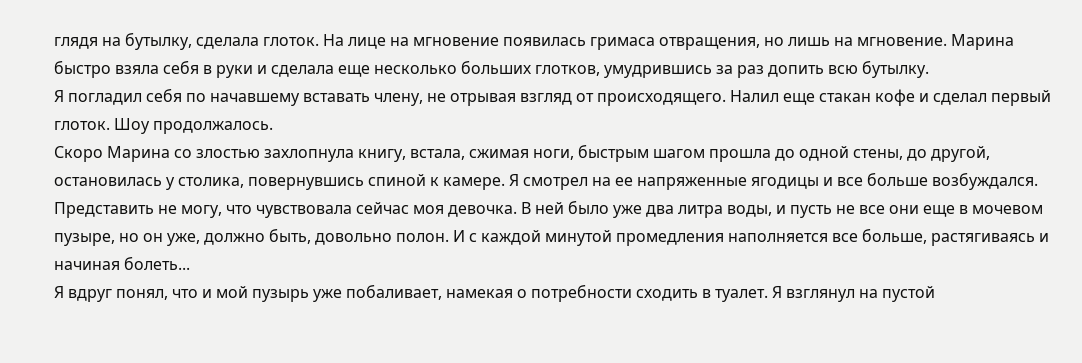глядя на бутылку, сделала глоток. На лице на мгновение появилась гримаса отвращения, но лишь на мгновение. Марина быстро взяла себя в руки и сделала еще несколько больших глотков, умудрившись за раз допить всю бутылку.
Я погладил себя по начавшему вставать члену, не отрывая взгляд от происходящего. Налил еще стакан кофе и сделал первый глоток. Шоу продолжалось.
Скоро Марина со злостью захлопнула книгу, встала, сжимая ноги, быстрым шагом прошла до одной стены, до другой, остановилась у столика, повернувшись спиной к камере. Я смотрел на ее напряженные ягодицы и все больше возбуждался. Представить не могу, что чувствовала сейчас моя девочка. В ней было уже два литра воды, и пусть не все они еще в мочевом пузыре, но он уже, должно быть, довольно полон. И с каждой минутой промедления наполняется все больше, растягиваясь и начиная болеть...
Я вдруг понял, что и мой пузырь уже побаливает, намекая о потребности сходить в туалет. Я взглянул на пустой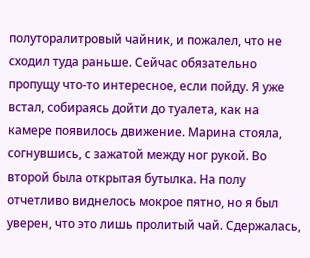полуторалитровый чайник, и пожалел, что не сходил туда раньше. Сейчас обязательно пропущу что-то интересное, если пойду. Я уже встал, собираясь дойти до туалета, как на камере появилось движение. Марина стояла, согнувшись, с зажатой между ног рукой. Во второй была открытая бутылка. На полу отчетливо виднелось мокрое пятно, но я был уверен, что это лишь пролитый чай. Сдержалась,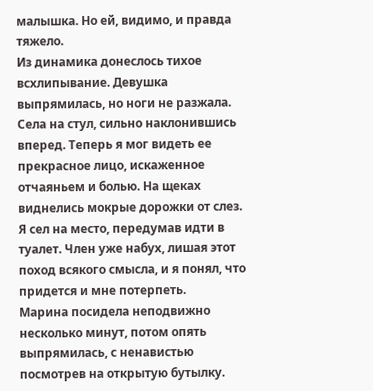малышка. Но ей, видимо, и правда тяжело.
Из динамика донеслось тихое всхлипывание. Девушка выпрямилась, но ноги не разжала. Села на стул, сильно наклонившись вперед. Теперь я мог видеть ее прекрасное лицо, искаженное отчаяньем и болью. На щеках виднелись мокрые дорожки от слез. Я сел на место, передумав идти в туалет. Член уже набух, лишая этот поход всякого смысла, и я понял, что придется и мне потерпеть.
Марина посидела неподвижно несколько минут, потом опять выпрямилась, с ненавистью посмотрев на открытую бутылку.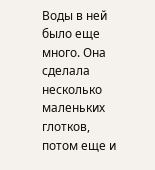Воды в ней было еще много. Она сделала несколько маленьких глотков, потом еще и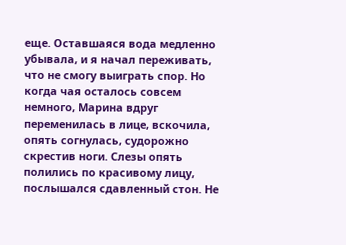еще. Оставшаяся вода медленно убывала, и я начал переживать, что не смогу выиграть спор. Но когда чая осталось совсем немного, Марина вдруг переменилась в лице, вскочила, опять согнулась, судорожно скрестив ноги. Слезы опять полились по красивому лицу, послышался сдавленный стон. Не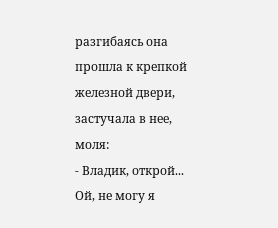разгибаясь она прошла к крепкой железной двери, застучала в нее, моля:
- Владик, открой... Ой, не могу я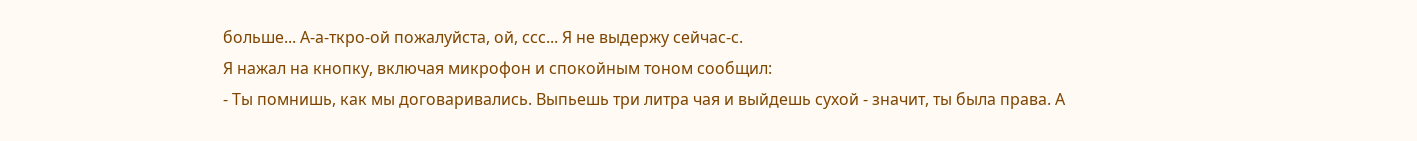больше... А-а-ткро-ой пожалуйста, ой, ссс... Я не выдержу сейчас-с.
Я нажал на кнопку, включая микрофон и спокойным тоном сообщил:
- Ты помнишь, как мы договаривались. Выпьешь три литра чая и выйдешь сухой - значит, ты была права. А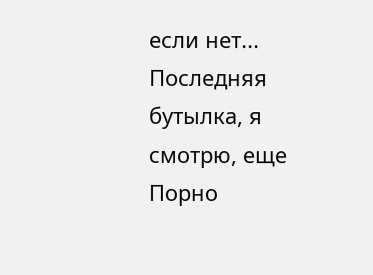если нет... Последняя бутылка, я смотрю, еще
Порно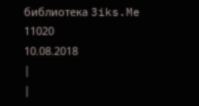библиотека 3iks.Me
11020
10.08.2018
|
|